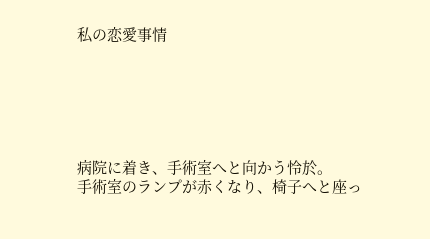私の恋愛事情






病院に着き、手術室へと向かう怜於。
手術室のランプが赤くなり、椅子へと座っ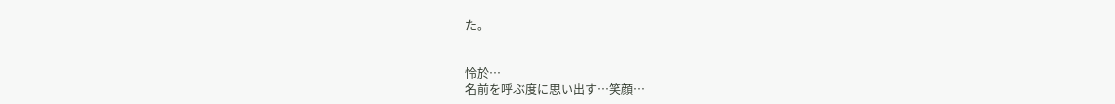た。


怜於…
名前を呼ぶ度に思い出す…笑顔…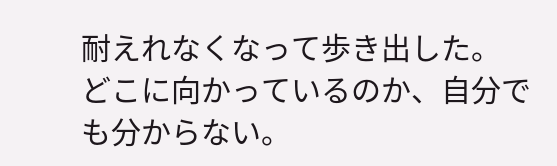耐えれなくなって歩き出した。
どこに向かっているのか、自分でも分からない。